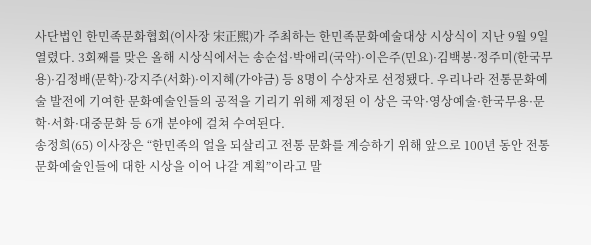사단법인 한민족문화협회(이사장 宋正熙)가 주최하는 한민족문화예술대상 시상식이 지난 9월 9일 열렸다. 3회째를 맞은 올해 시상식에서는 송순섭·박애리(국악)·이은주(민요)·김백봉·정주미(한국무용)·김정배(문학)·강지주(서화)·이지혜(가야금) 등 8명이 수상자로 선정됐다. 우리나라 전통문화예술 발전에 기여한 문화예술인들의 공적을 기리기 위해 제정된 이 상은 국악·영상예술·한국무용·문학·서화·대중문화 등 6개 분야에 걸쳐 수여된다.
송정희(65) 이사장은 “한민족의 얼을 되살리고 전통 문화를 계승하기 위해 앞으로 100년 동안 전통 문화예술인들에 대한 시상을 이어 나갈 계획”이라고 말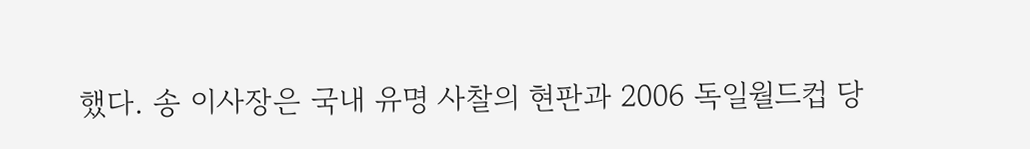했다. 송 이사장은 국내 유명 사찰의 현판과 2006 독일월드컵 당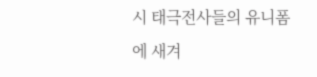시 태극전사들의 유니폼에 새겨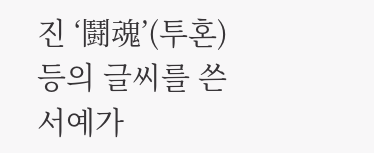진 ‘鬪魂’(투혼) 등의 글씨를 쓴 서예가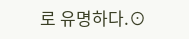로 유명하다.⊙